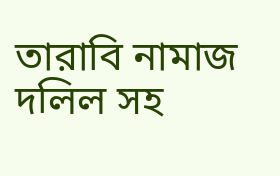তারাবি নামাজ দলিল সহ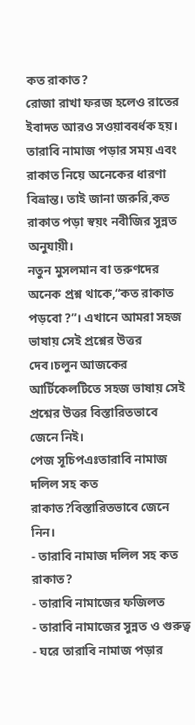কত রাকাত?
রোজা রাখা ফরজ হলেও রাতের ইবাদত আরও সওয়াববর্ধক হয়। তারাবি নামাজ পড়ার সময় এবং রাকাত নিয়ে অনেকের ধারণা বিভ্রান্ত। তাই জানা জরুরি,কত রাকাত পড়া স্বয়ং নবীজির সুন্নত অনুযায়ী।
নতুন মুসলমান বা তরুণদের অনেক প্রশ্ন থাকে,“কত রাকাত পড়বো?”। এখানে আমরা সহজ ভাষায় সেই প্রশ্নের উত্তর দেব।চলুন আজকের আর্টিকেলটিতে সহজ ভাষায় সেই প্রশ্নের উত্তর বিস্তারিতভাবে জেনে নিই।
পেজ সূচিপএঃতারাবি নামাজ দলিল সহ কত রাকাত?বিস্তারিতভাবে জেনে নিন।
- তারাবি নামাজ দলিল সহ কত রাকাত?
- তারাবি নামাজের ফজিলত
- তারাবি নামাজের সুন্নত ও গুরুত্ব
- ঘরে তারাবি নামাজ পড়ার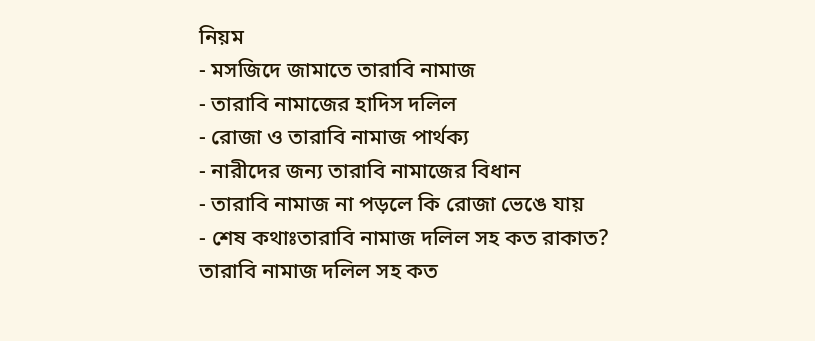নিয়ম
- মসজিদে জামাতে তারাবি নামাজ
- তারাবি নামাজের হাদিস দলিল
- রোজা ও তারাবি নামাজ পার্থক্য
- নারীদের জন্য তারাবি নামাজের বিধান
- তারাবি নামাজ না পড়লে কি রোজা ভেঙে যায়
- শেষ কথাঃতারাবি নামাজ দলিল সহ কত রাকাত?
তারাবি নামাজ দলিল সহ কত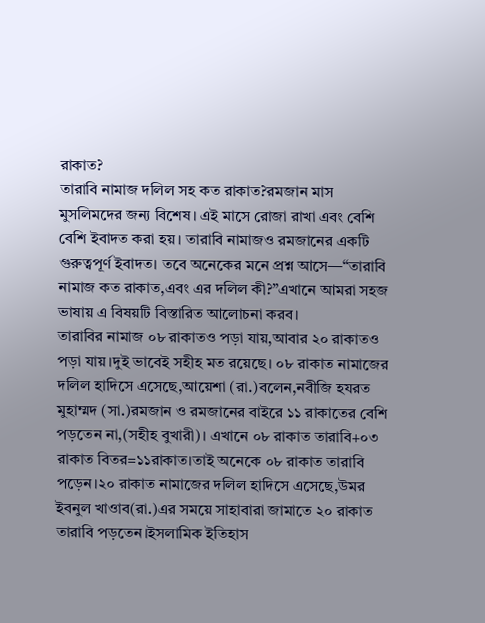রাকাত?
তারাবি নামাজ দলিল সহ কত রাকাত?রমজান মাস মুসলিমদের জন্য বিশেষ। এই মাসে রোজা রাখা এবং বেশি বেশি ইবাদত করা হয়। তারাবি নামাজও রমজানের একটি গুরুত্বপূর্ণ ইবাদত। তবে অনেকের মনে প্রশ্ন আসে—“তারাবি নামাজ কত রাকাত,এবং এর দলিল কী?”এখানে আমরা সহজ ভাষায় এ বিষয়টি বিস্তারিত আলোচনা করব।
তারাবির নামাজ ০৮ রাকাতও পড়া যায়,আবার ২০ রাকাতও পড়া যায়।দুই ভাবেই সহীহ মত রয়েছে। ০৮ রাকাত নামাজের দলিল হাদিসে এসেছে,আয়েশা (রা.)বলেন,নবীজি হযরত মুহাম্মদ (সা.)রমজান ও রমজানের বাইরে ১১ রাকাতের বেশি পড়তেন না,(সহীহ বুখারী)। এখানে ০৮ রাকাত তারাবি+০৩ রাকাত বিতর=১১রাকাত।তাই অনেকে ০৮ রাকাত তারাবি পড়েন।২০ রাকাত নামাজের দলিল হাদিসে এসেছে,উমর ইবনুল খাওাব(রা.)এর সময়ে সাহাবারা জামাতে ২০ রাকাত তারাবি পড়তেন।ইসলামিক ইতিহাস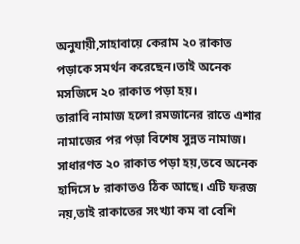অনুযায়ী,সাহাবায়ে কেরাম ২০ রাকাত পড়াকে সমর্থন করেছেন।তাই অনেক মসজিদে ২০ রাকাত পড়া হয়।
তারাবি নামাজ হলো রমজানের রাতে এশার নামাজের পর পড়া বিশেষ সুন্নত নামাজ। সাধারণত ২০ রাকাত পড়া হয়,তবে অনেক হাদিসে ৮ রাকাতও ঠিক আছে। এটি ফরজ নয়,তাই রাকাতের সংখ্যা কম বা বেশি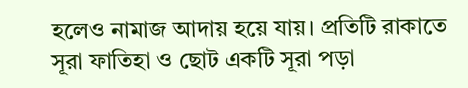হলেও নামাজ আদায় হয়ে যায়। প্রতিটি রাকাতে সূরা ফাতিহা ও ছোট একটি সূরা পড়া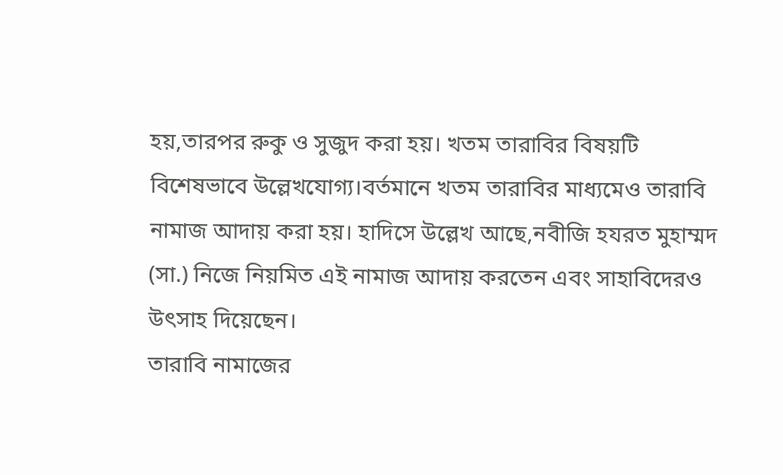হয়,তারপর রুকু ও সুজুদ করা হয়। খতম তারাবির বিষয়টি বিশেষভাবে উল্লেখযোগ্য।বর্তমানে খতম তারাবির মাধ্যমেও তারাবি নামাজ আদায় করা হয়। হাদিসে উল্লেখ আছে,নবীজি হযরত মুহাম্মদ (সা.) নিজে নিয়মিত এই নামাজ আদায় করতেন এবং সাহাবিদেরও উৎসাহ দিয়েছেন।
তারাবি নামাজের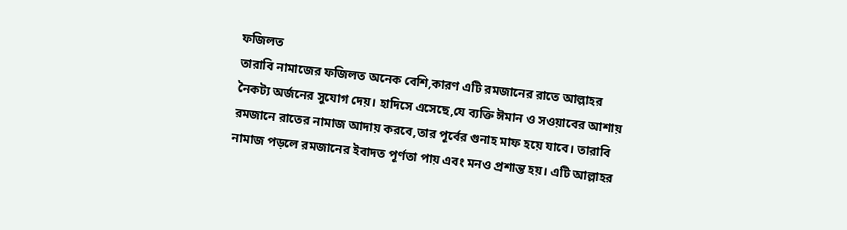ফজিলত
তারাবি নামাজের ফজিলত অনেক বেশি,কারণ এটি রমজানের রাতে আল্লাহর নৈকট্য অর্জনের সুযোগ দেয়। হাদিসে এসেছে,যে ব্যক্তি ঈমান ও সওয়াবের আশায় রমজানে রাতের নামাজ আদায় করবে,তার পূর্বের গুনাহ মাফ হয়ে যাবে। তারাবি নামাজ পড়লে রমজানের ইবাদত পূর্ণতা পায় এবং মনও প্রশান্ত হয়। এটি আল্লাহর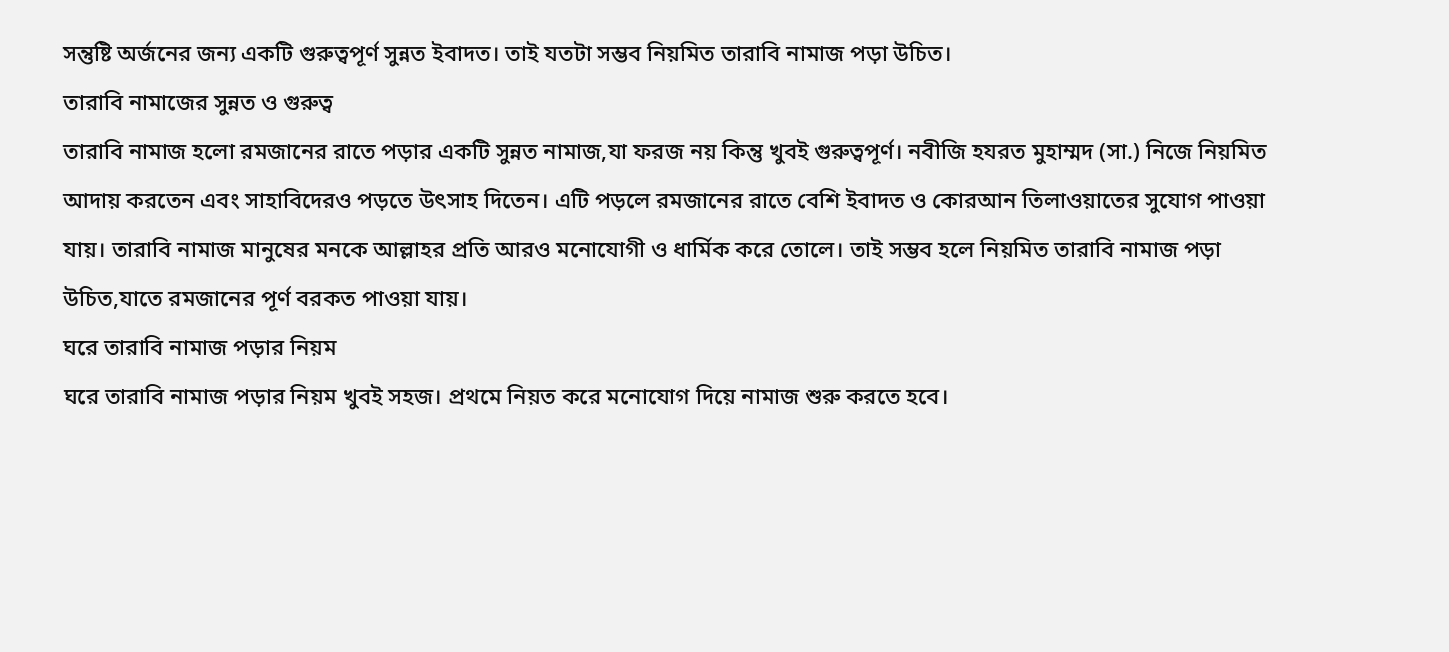সন্তুষ্টি অর্জনের জন্য একটি গুরুত্বপূর্ণ সুন্নত ইবাদত। তাই যতটা সম্ভব নিয়মিত তারাবি নামাজ পড়া উচিত।
তারাবি নামাজের সুন্নত ও গুরুত্ব
তারাবি নামাজ হলো রমজানের রাতে পড়ার একটি সুন্নত নামাজ,যা ফরজ নয় কিন্তু খুবই গুরুত্বপূর্ণ। নবীজি হযরত মুহাম্মদ (সা.) নিজে নিয়মিত আদায় করতেন এবং সাহাবিদেরও পড়তে উৎসাহ দিতেন। এটি পড়লে রমজানের রাতে বেশি ইবাদত ও কোরআন তিলাওয়াতের সুযোগ পাওয়া যায়। তারাবি নামাজ মানুষের মনকে আল্লাহর প্রতি আরও মনোযোগী ও ধার্মিক করে তোলে। তাই সম্ভব হলে নিয়মিত তারাবি নামাজ পড়া উচিত,যাতে রমজানের পূর্ণ বরকত পাওয়া যায়।
ঘরে তারাবি নামাজ পড়ার নিয়ম
ঘরে তারাবি নামাজ পড়ার নিয়ম খুবই সহজ। প্রথমে নিয়ত করে মনোযোগ দিয়ে নামাজ শুরু করতে হবে।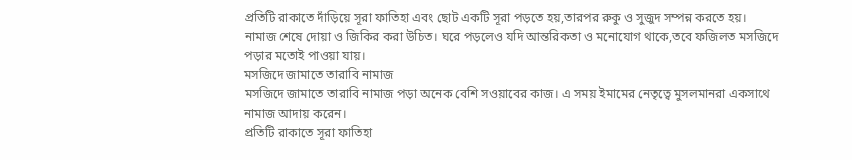প্রতিটি রাকাতে দাঁড়িয়ে সূরা ফাতিহা এবং ছোট একটি সূরা পড়তে হয়,তারপর রুকু ও সুজুদ সম্পন্ন করতে হয়। নামাজ শেষে দোয়া ও জিকির করা উচিত। ঘরে পড়লেও যদি আন্তরিকতা ও মনোযোগ থাকে,তবে ফজিলত মসজিদে পড়ার মতোই পাওয়া যায়।
মসজিদে জামাতে তারাবি নামাজ
মসজিদে জামাতে তারাবি নামাজ পড়া অনেক বেশি সওয়াবের কাজ। এ সময় ইমামের নেতৃত্বে মুসলমানরা একসাথে নামাজ আদায় করেন।
প্রতিটি রাকাতে সূরা ফাতিহা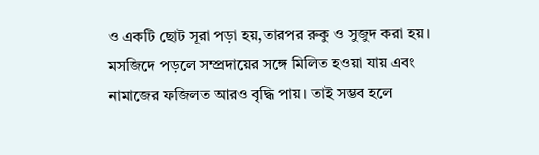ও একটি ছোট সূরা পড়া হয়,তারপর রুকু ও সুজুদ করা হয়। মসজিদে পড়লে সম্প্রদায়ের সঙ্গে মিলিত হওয়া যায় এবং নামাজের ফজিলত আরও বৃদ্ধি পায়। তাই সম্ভব হলে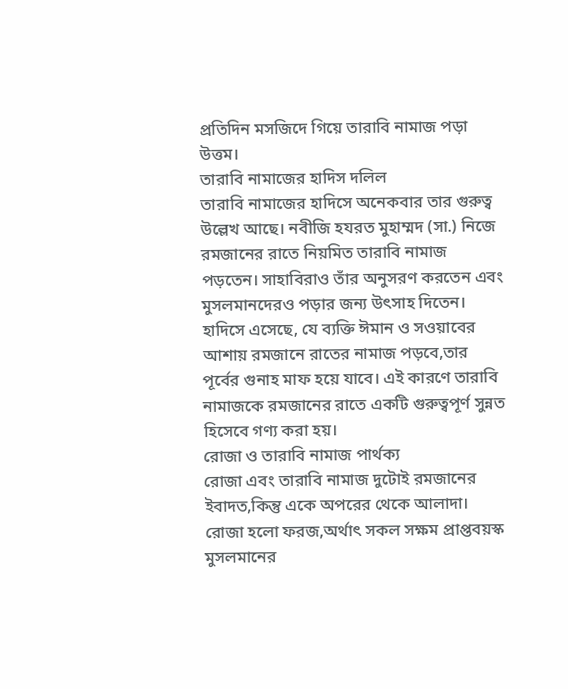প্রতিদিন মসজিদে গিয়ে তারাবি নামাজ পড়া উত্তম।
তারাবি নামাজের হাদিস দলিল
তারাবি নামাজের হাদিসে অনেকবার তার গুরুত্ব উল্লেখ আছে। নবীজি হযরত মুহাম্মদ (সা.) নিজে রমজানের রাতে নিয়মিত তারাবি নামাজ পড়তেন। সাহাবিরাও তাঁর অনুসরণ করতেন এবং মুসলমানদেরও পড়ার জন্য উৎসাহ দিতেন। হাদিসে এসেছে, যে ব্যক্তি ঈমান ও সওয়াবের আশায় রমজানে রাতের নামাজ পড়বে,তার পূর্বের গুনাহ মাফ হয়ে যাবে। এই কারণে তারাবি নামাজকে রমজানের রাতে একটি গুরুত্বপূর্ণ সুন্নত হিসেবে গণ্য করা হয়।
রোজা ও তারাবি নামাজ পার্থক্য
রোজা এবং তারাবি নামাজ দুটোই রমজানের ইবাদত,কিন্তু একে অপরের থেকে আলাদা। রোজা হলো ফরজ,অর্থাৎ সকল সক্ষম প্রাপ্তবয়স্ক মুসলমানের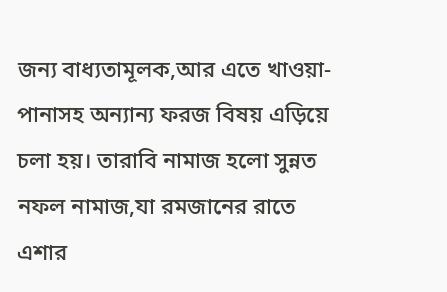জন্য বাধ্যতামূলক,আর এতে খাওয়া-পানাসহ অন্যান্য ফরজ বিষয় এড়িয়ে চলা হয়। তারাবি নামাজ হলো সুন্নত নফল নামাজ,যা রমজানের রাতে এশার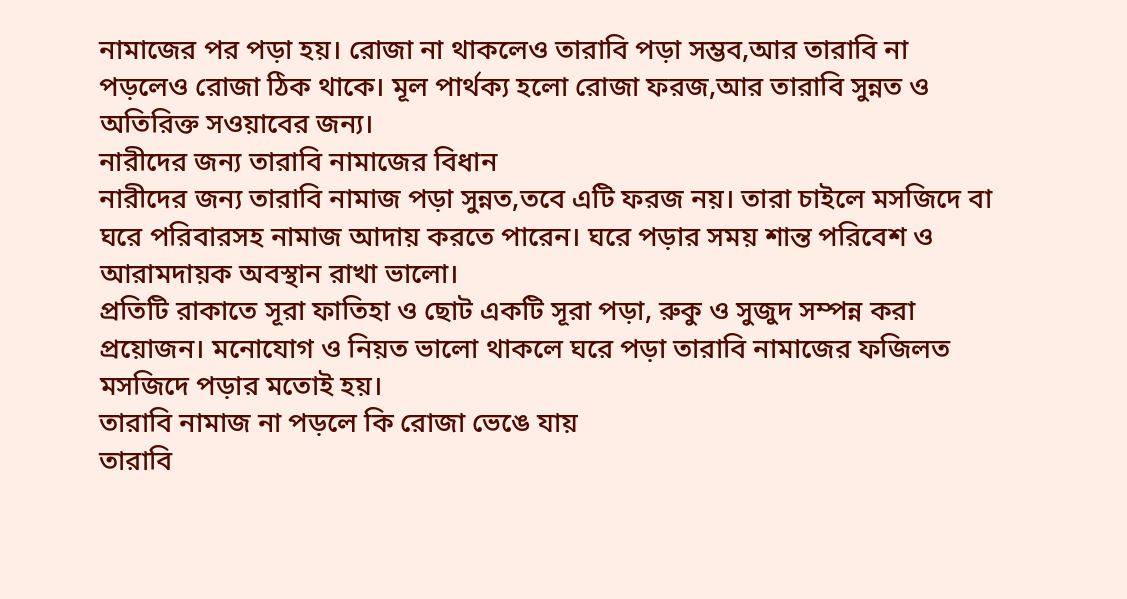নামাজের পর পড়া হয়। রোজা না থাকলেও তারাবি পড়া সম্ভব,আর তারাবি না পড়লেও রোজা ঠিক থাকে। মূল পার্থক্য হলো রোজা ফরজ,আর তারাবি সুন্নত ও অতিরিক্ত সওয়াবের জন্য।
নারীদের জন্য তারাবি নামাজের বিধান
নারীদের জন্য তারাবি নামাজ পড়া সুন্নত,তবে এটি ফরজ নয়। তারা চাইলে মসজিদে বা ঘরে পরিবারসহ নামাজ আদায় করতে পারেন। ঘরে পড়ার সময় শান্ত পরিবেশ ও আরামদায়ক অবস্থান রাখা ভালো।
প্রতিটি রাকাতে সূরা ফাতিহা ও ছোট একটি সূরা পড়া, রুকু ও সুজুদ সম্পন্ন করা প্রয়োজন। মনোযোগ ও নিয়ত ভালো থাকলে ঘরে পড়া তারাবি নামাজের ফজিলত মসজিদে পড়ার মতোই হয়।
তারাবি নামাজ না পড়লে কি রোজা ভেঙে যায়
তারাবি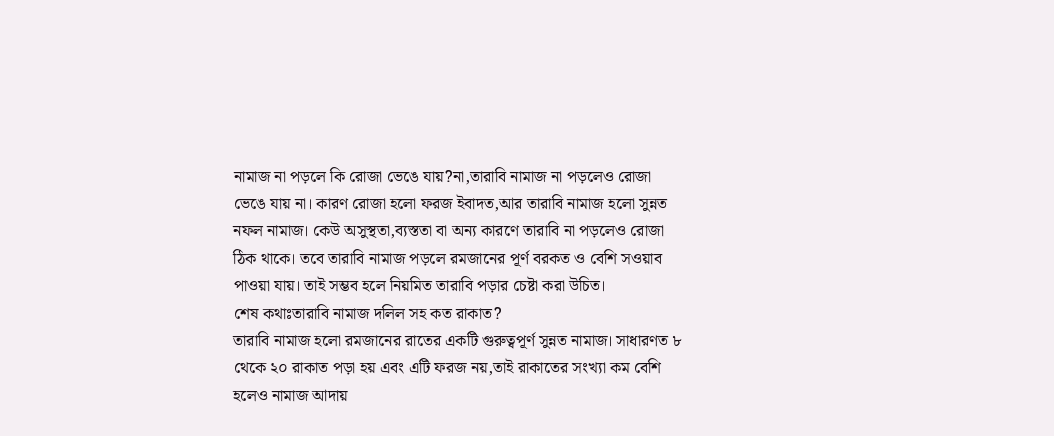নামাজ না পড়লে কি রোজা ভেঙে যায়?না,তারাবি নামাজ না পড়লেও রোজা ভেঙে যায় না। কারণ রোজা হলো ফরজ ইবাদত,আর তারাবি নামাজ হলো সুন্নত নফল নামাজ। কেউ অসুস্থতা,ব্যস্ততা বা অন্য কারণে তারাবি না পড়লেও রোজা ঠিক থাকে। তবে তারাবি নামাজ পড়লে রমজানের পূর্ণ বরকত ও বেশি সওয়াব পাওয়া যায়। তাই সম্ভব হলে নিয়মিত তারাবি পড়ার চেষ্টা করা উচিত।
শেষ কথাঃতারাবি নামাজ দলিল সহ কত রাকাত?
তারাবি নামাজ হলো রমজানের রাতের একটি গুরুত্বপূর্ণ সুন্নত নামাজ। সাধারণত ৮ থেকে ২০ রাকাত পড়া হয় এবং এটি ফরজ নয়,তাই রাকাতের সংখ্যা কম বেশি হলেও নামাজ আদায়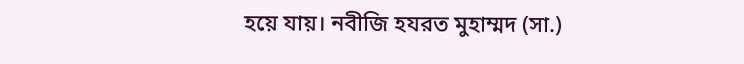হয়ে যায়। নবীজি হযরত মুহাম্মদ (সা.)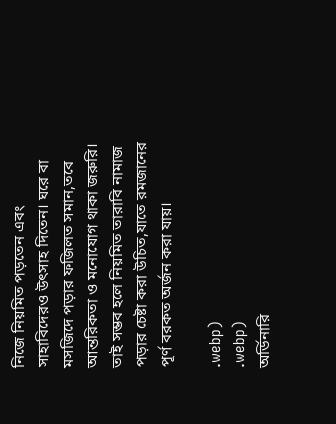নিজে নিয়মিত পড়তেন এবং সাহাবিদেরও উৎসাহ দিতেন। ঘরে বা মসজিদে পড়ার ফজিলত সমান,তবে আন্তরিকতা ও মনোযোগ থাকা জরুরি। তাই সম্ভব হলে নিয়মিত তারাবি নামাজ পড়ার চেষ্টা করা উচিত,যাতে রমজানের পূর্ণ বরকত অর্জন করা যায়।

.webp)
.webp)
অর্ডিনারি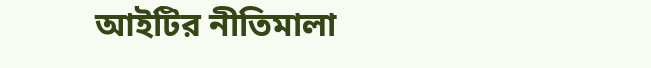আইটির নীতিমালা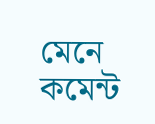মেনে কমেন্ট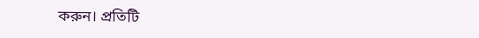করুন। প্রতিটি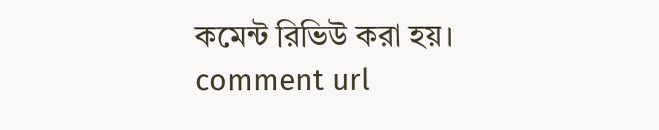কমেন্ট রিভিউ করা হয়।
comment url